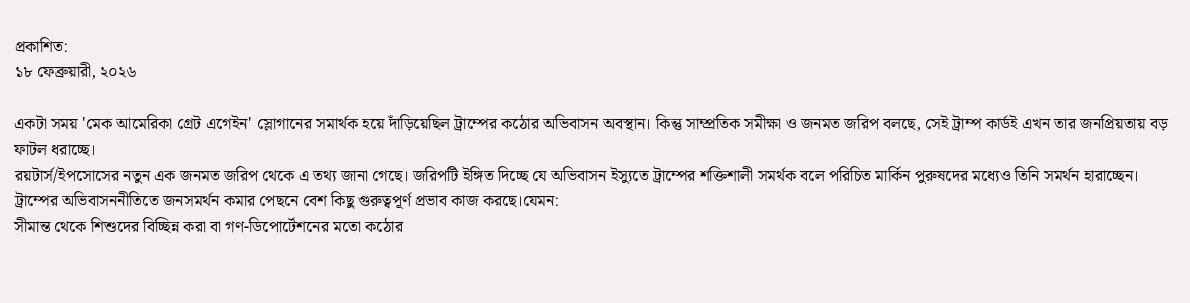প্রকাশিত:
১৮ ফেব্রুয়ারী, ২০২৬

একটা সময় 'মেক আমেরিকা গ্রেট এগেইন' স্লোগানের সমার্থক হয়ে দাঁড়িয়েছিল ট্রাম্পের কঠোর অভিবাসন অবস্থান। কিন্তু সাম্প্রতিক সমীক্ষা ও জনমত জরিপ বলছে, সেই ট্রাম্প কার্ডই এখন তার জনপ্রিয়তায় বড় ফাটল ধরাচ্ছে।
রয়টার্স/ইপসোসের নতুন এক জনমত জরিপ থেকে এ তথ্য জানা গেছে। জরিপটি ইঙ্গিত দিচ্ছে যে অভিবাসন ইস্যুতে ট্রাম্পের শক্তিশালী সমর্থক বলে পরিচিত মার্কিন পুরুষদের মধ্যেও তিনি সমর্থন হারাচ্ছেন।
ট্রাম্পের অভিবাসননীতিতে জনসমর্থন কমার পেছনে বেশ কিছু গুরুত্বপূর্ণ প্রভাব কাজ করছে।যেমন:
সীমান্ত থেকে শিশুদের বিচ্ছিন্ন করা বা গণ-ডিপোর্টেশনের মতো কঠোর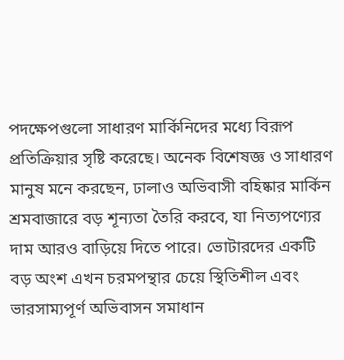পদক্ষেপগুলো সাধারণ মার্কিনিদের মধ্যে বিরূপ প্রতিক্রিয়ার সৃষ্টি করেছে। অনেক বিশেষজ্ঞ ও সাধারণ মানুষ মনে করছেন, ঢালাও অভিবাসী বহিষ্কার মার্কিন শ্রমবাজারে বড় শূন্যতা তৈরি করবে, যা নিত্যপণ্যের দাম আরও বাড়িয়ে দিতে পারে। ভোটারদের একটি বড় অংশ এখন চরমপন্থার চেয়ে স্থিতিশীল এবং ভারসাম্যপূর্ণ অভিবাসন সমাধান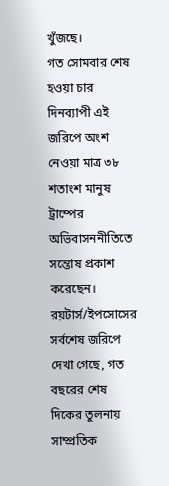খুঁজছে।
গত সোমবার শেষ হওয়া চার দিনব্যাপী এই জরিপে অংশ নেওয়া মাত্র ৩৮ শতাংশ মানুষ ট্রাম্পের অভিবাসননীতিতে সন্তোষ প্রকাশ করেছেন।
রয়টার্স/ইপসোসের সর্বশেষ জরিপে দেখা গেছে, গত বছরের শেষ দিকের তুলনায় সাম্প্রতিক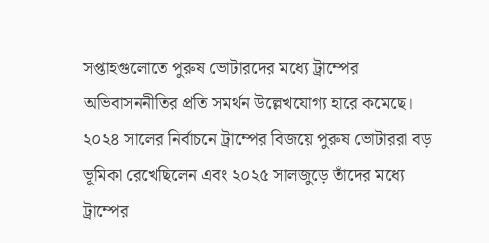সপ্তাহগুলোতে পুরুষ ভোটারদের মধ্যে ট্রাম্পের অভিবাসননীতির প্রতি সমর্থন উল্লেখযোগ্য হারে কমেছে। ২০২৪ সালের নির্বাচনে ট্রাম্পের বিজয়ে পুরুষ ভোটাররা বড় ভূমিকা রেখেছিলেন এবং ২০২৫ সালজুড়ে তাঁদের মধ্যে ট্রাম্পের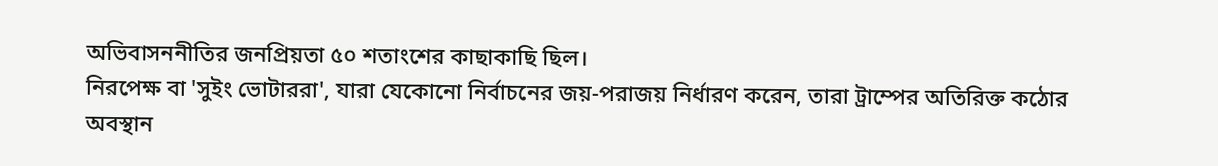অভিবাসননীতির জনপ্রিয়তা ৫০ শতাংশের কাছাকাছি ছিল।
নিরপেক্ষ বা 'সুইং ভোটাররা', যারা যেকোনো নির্বাচনের জয়-পরাজয় নির্ধারণ করেন, তারা ট্রাম্পের অতিরিক্ত কঠোর অবস্থান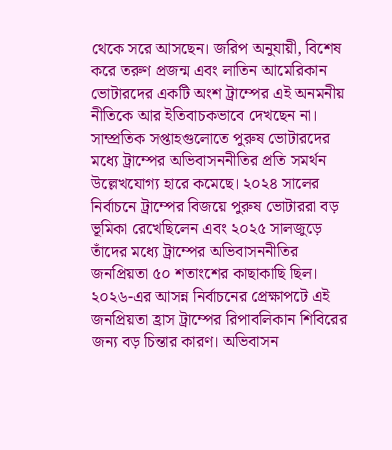থেকে সরে আসছেন। জরিপ অনুযায়ী, বিশেষ করে তরুণ প্রজন্ম এবং লাতিন আমেরিকান ভোটারদের একটি অংশ ট্রাম্পের এই অনমনীয় নীতিকে আর ইতিবাচকভাবে দেখছেন না।
সাম্প্রতিক সপ্তাহগুলোতে পুরুষ ভোটারদের মধ্যে ট্রাম্পের অভিবাসননীতির প্রতি সমর্থন উল্লেখযোগ্য হারে কমেছে। ২০২৪ সালের নির্বাচনে ট্রাম্পের বিজয়ে পুরুষ ভোটাররা বড় ভূমিকা রেখেছিলেন এবং ২০২৫ সালজুড়ে তাঁদের মধ্যে ট্রাম্পের অভিবাসননীতির জনপ্রিয়তা ৫০ শতাংশের কাছাকাছি ছিল।
২০২৬-এর আসন্ন নির্বাচনের প্রেক্ষাপটে এই জনপ্রিয়তা হ্রাস ট্রাম্পের রিপাবলিকান শিবিরের জন্য বড় চিন্তার কারণ। অভিবাসন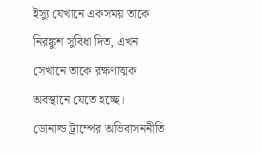ইস্যু যেখানে একসময় তাকে নিরঙ্কুশ সুবিধা দিত, এখন সেখানে তাকে রক্ষণাত্মক অবস্থানে যেতে হচ্ছে।
ডোনাল্ড ট্রাম্পের অভিবাসননীতি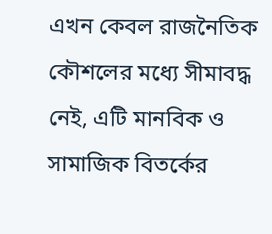এখন কেবল রাজনৈতিক কৌশলের মধ্যে সীমাবদ্ধ নেই, এটি মানবিক ও সামাজিক বিতর্কের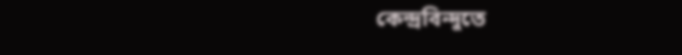কেন্দ্রবিন্দুতে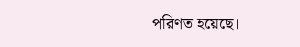পরিণত হয়েছে।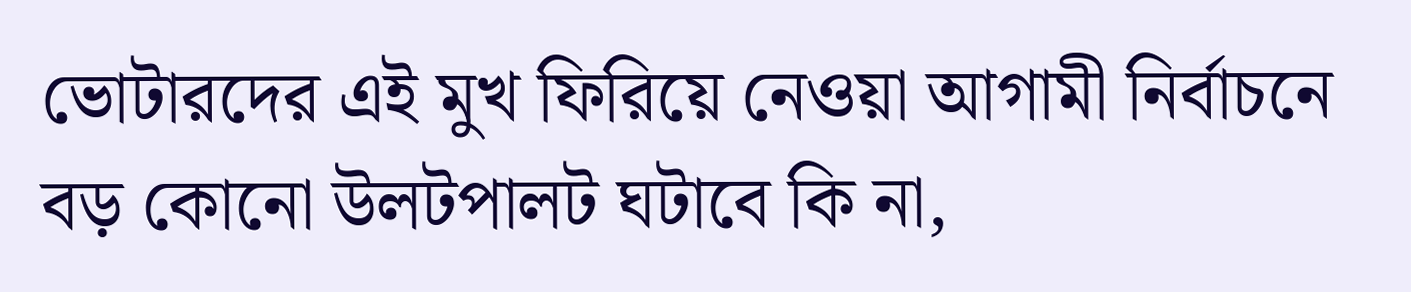ভোটারদের এই মুখ ফিরিয়ে নেওয়া আগামী নির্বাচনে বড় কোনো উলটপালট ঘটাবে কি না,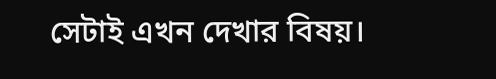সেটাই এখন দেখার বিষয়।